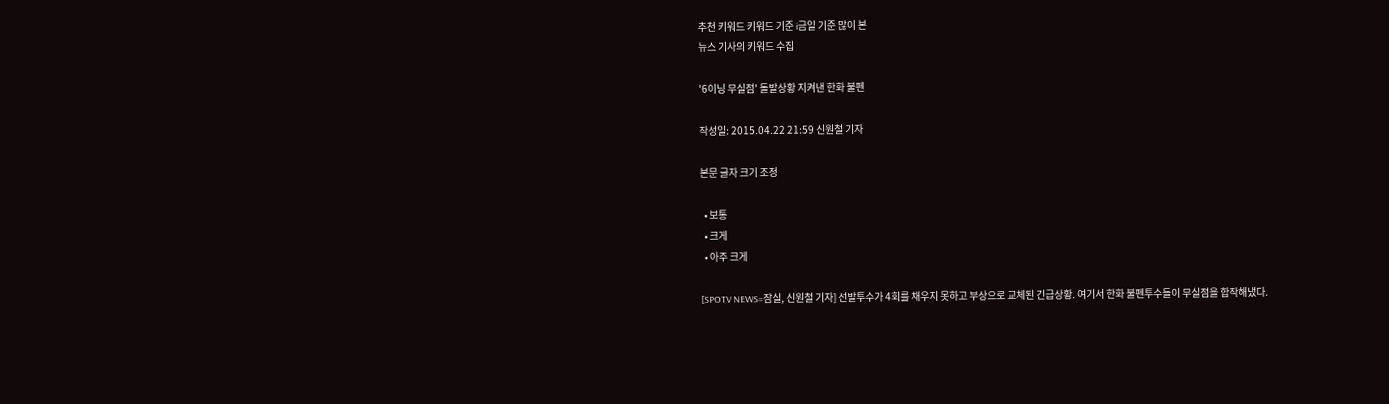추천 키워드 키워드 기준 i금일 기준 많이 본
뉴스 기사의 키워드 수집

'6이닝 무실점' 돌발상황 지켜낸 한화 불펜

작성일: 2015.04.22 21:59 신원철 기자

본문 글자 크기 조정

  • 보통
  • 크게
  • 아주 크게

[SPOTV NEWS=잠실, 신원철 기자] 선발투수가 4회를 채우지 못하고 부상으로 교체된 긴급상황. 여기서 한화 불펜투수들이 무실점을 합작해냈다.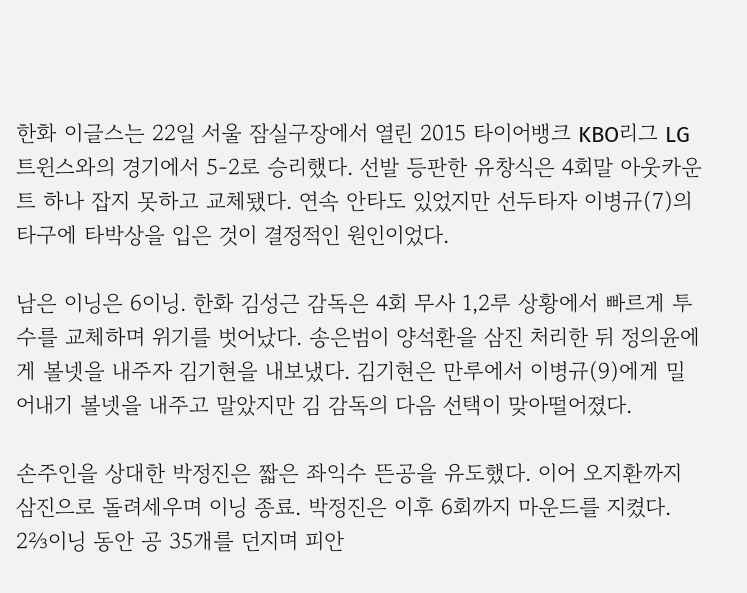한화 이글스는 22일 서울 잠실구장에서 열린 2015 타이어뱅크 KBO리그 LG 트윈스와의 경기에서 5-2로 승리했다. 선발 등판한 유창식은 4회말 아웃카운트 하나 잡지 못하고 교체됐다. 연속 안타도 있었지만 선두타자 이병규(7)의 타구에 타박상을 입은 것이 결정적인 원인이었다.

남은 이닝은 6이닝. 한화 김성근 감독은 4회 무사 1,2루 상황에서 빠르게 투수를 교체하며 위기를 벗어났다. 송은범이 양석환을 삼진 처리한 뒤 정의윤에게 볼넷을 내주자 김기현을 내보냈다. 김기현은 만루에서 이병규(9)에게 밀어내기 볼넷을 내주고 말았지만 김 감독의 다음 선택이 맞아떨어졌다.

손주인을 상대한 박정진은 짧은 좌익수 뜬공을 유도했다. 이어 오지환까지 삼진으로 돌려세우며 이닝 종료. 박정진은 이후 6회까지 마운드를 지켰다. 2⅔이닝 동안 공 35개를 던지며 피안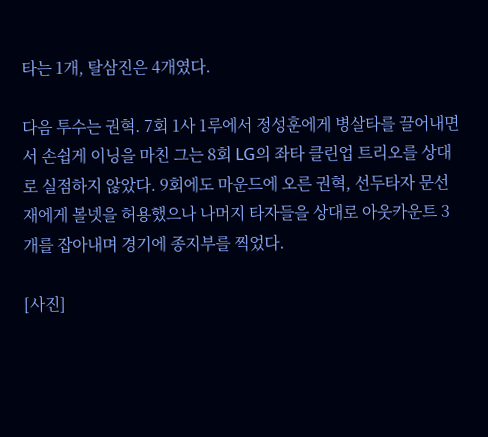타는 1개, 탈삼진은 4개였다.

다음 투수는 권혁. 7회 1사 1루에서 정성훈에게 병살타를 끌어내면서 손쉽게 이닝을 마친 그는 8회 LG의 좌타 클린업 트리오를 상대로 실점하지 않았다. 9회에도 마운드에 오른 권혁, 선두타자 문선재에게 볼넷을 허용했으나 나머지 타자들을 상대로 아웃카운트 3개를 잡아내며 경기에 종지부를 찍었다.

[사진]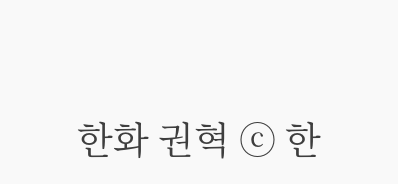한화 권혁 ⓒ 한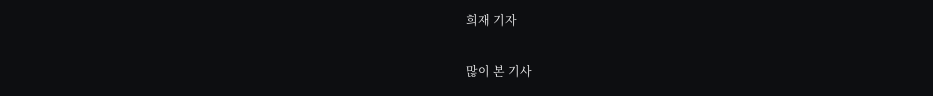희재 기자

많이 본 기사